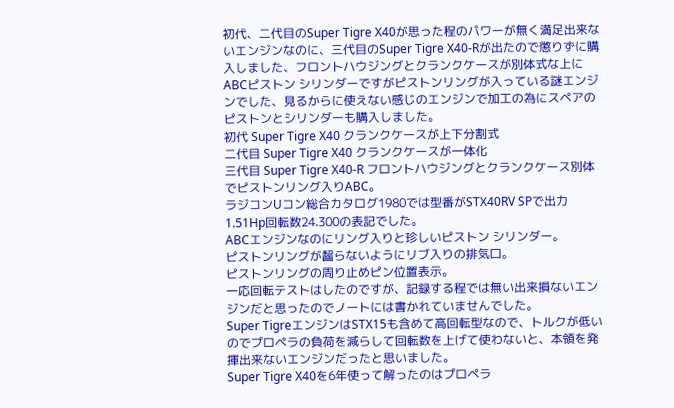初代、二代目のSuper Tigre X40が思った程のパワーが無く満足出来ないエンジンなのに、三代目のSuper Tigre X40-Rが出たので懲りずに購入しました、フロントハウジングとクランクケースが別体式な上にABCピストン シリンダーですがピストンリングが入っている謎エンジンでした、見るからに使えない感じのエンジンで加工の為にスペアのピストンとシリンダーも購入しました。
初代 Super Tigre X40 クランクケースが上下分割式
二代目 Super Tigre X40 クランクケースが一体化
三代目 Super Tigre X40-R フロントハウジングとクランクケース別体でピストンリング入りABC。
ラジコンUコン総合カタログ1980では型番がSTX40RV SPで出力1.51Hp回転数24.300の表記でした。
ABCエンジンなのにリング入りと珍しいピストン シリンダー。
ピストンリングが齧らないようにリブ入りの排気口。
ピストンリングの周り止めピン位置表示。
一応回転テストはしたのですが、記録する程では無い出来損ないエンジンだと思ったのでノートには書かれていませんでした。
Super TigreエンジンはSTX15も含めて高回転型なので、トルクが低いのでプロペラの負荷を減らして回転数を上げて使わないと、本領を発揮出来ないエンジンだったと思いました。
Super Tigre X40を6年使って解ったのはプロペラ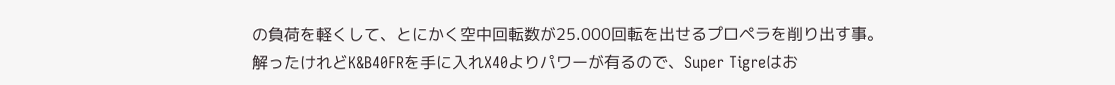の負荷を軽くして、とにかく空中回転数が25.000回転を出せるプロペラを削り出す事。
解ったけれどK&B40FRを手に入れX40よりパワーが有るので、Super Tigreはお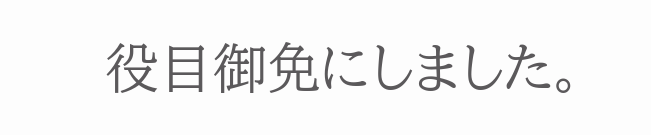役目御免にしました。